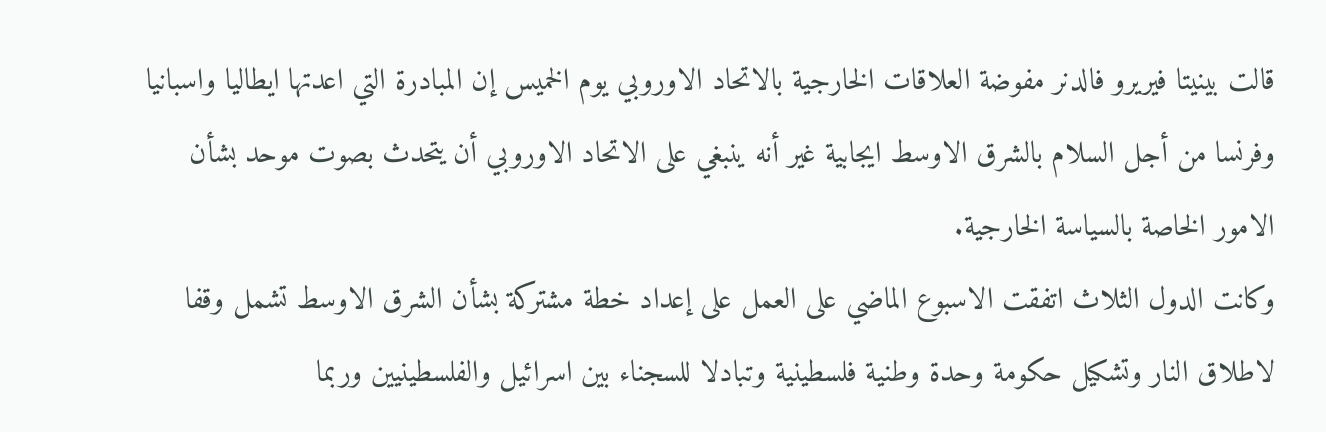قالت بينيتا فيريرو فالدنر مفوضة العلاقات الخارجية بالاتحاد الاوروبي يوم الخميس إن المبادرة التي اعدتها ايطاليا واسبانيا وفرنسا من أجل السلام بالشرق الاوسط ايجابية غير أنه ينبغي على الاتحاد الاوروبي أن يتحدث بصوت موحد بشأن الامور الخاصة بالسياسة الخارجية.
وكانت الدول الثلاث اتفقت الاسبوع الماضي على العمل على إعداد خطة مشتركة بشأن الشرق الاوسط تشمل وقفا لاطلاق النار وتشكيل حكومة وحدة وطنية فلسطينية وتبادلا للسجناء بين اسرائيل والفلسطينيين وربما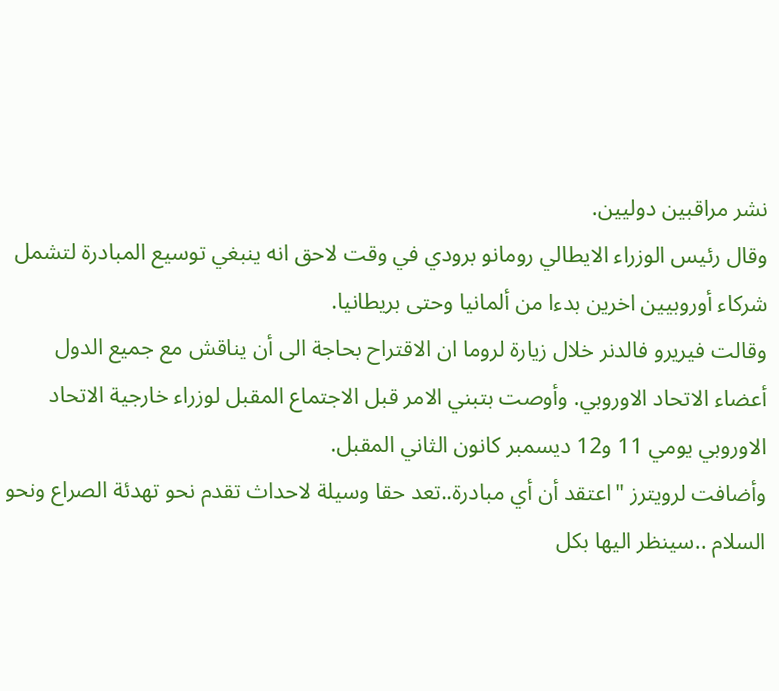نشر مراقبين دوليين.
وقال رئيس الوزراء الايطالي رومانو برودي في وقت لاحق انه ينبغي توسيع المبادرة لتشمل شركاء أوروبيين اخرين بدءا من ألمانيا وحتى بريطانيا.
وقالت فيريرو فالدنر خلال زيارة لروما ان الاقتراح بحاجة الى أن يناقش مع جميع الدول أعضاء الاتحاد الاوروبي. وأوصت بتبني الامر قبل الاجتماع المقبل لوزراء خارجية الاتحاد الاوروبي يومي 11 و12 ديسمبر كانون الثاني المقبل.
وأضافت لرويترز "اعتقد أن أي مبادرة..تعد حقا وسيلة لاحداث تقدم نحو تهدئة الصراع ونحو السلام ..سينظر اليها بكل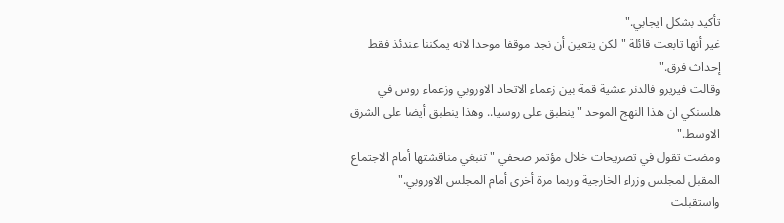تأكيد بشكل ايجابي."
غير أنها تابعت قائلة "لكن يتعين أن نجد موقفا موحدا لانه يمكننا عندئذ فقط إحداث فرق."
وقالت فيريرو فالدنر عشية قمة بين زعماء الاتحاد الاوروبي وزعماء روس في هلسنكي ان هذا النهج الموحد "ينطبق على روسيا.. وهذا ينطبق أيضا على الشرق الاوسط."
ومضت تقول في تصريحات خلال مؤتمر صحفي "تنبغي مناقشتها أمام الاجتماع المقبل لمجلس وزراء الخارجية وربما مرة أخرى أمام المجلس الاوروبي."
واستقبلت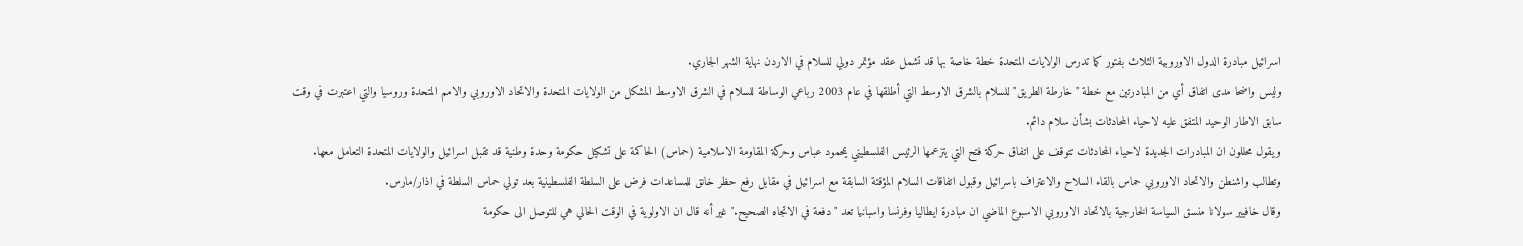اسرائيل مبادرة الدول الاوروبية الثلاث بفتور كما تدرس الولايات المتحدة خطة خاصة بها قد تشمل عقد مؤتمر دولي للسلام في الاردن نهاية الشهر الجاري.
وليس واضحا مدى اتفاق أي من المبادرتين مع خطة "خارطة الطريق" للسلام بالشرق الاوسط التي أطلقها في عام 2003 رباعي الوساطة للسلام في الشرق الاوسط المشكل من الولايات المتحدة والاتحاد الاوروبي والامم المتحدة وروسيا والتي اعتبرت في وقت سابق الاطار الوحيد المتفق عليه لاحياء المحادثات بشأن سلام دائم.
ويقول محللون ان المبادرات الجديدة لاحياء المحادثات تتوقف على اتفاق حركة فتح التي يتزعمها الرئيس الفلسطيني يمحمود عباس وحركة المقاومة الاسلامية (حماس) الحاكمة على تشكيل حكومة وحدة وطنية قد تقبل اسرائيل والولايات المتحدة التعامل معها.
وتطالب واشنطن والاتحاد الاوروبي حماس بالقاء السلاح والاعتراف باسرائيل وقبول اتفاقات السلام المؤقتة السابقة مع اسرائيل في مقابل رفع حظر خانق للمساعدات فرض على السلطة الفلسطينية بعد تولي حماس السلطة في اذار/مارس.
وقال خافيير سولانا منسق السياسة الخارجية بالاتحاد الاوروبي الاسبوع الماضي ان مبادرة ايطاليا وفرنسا واسبانيا تعد "دفعة في الاتجاه الصحيح." غير أنه قال ان الاولوية في الوقت الحالي هي للتوصل الى حكومة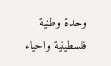وحدة وطنية فلسطينية واحياء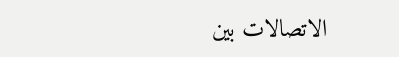الاتصالات بين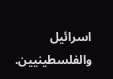اسرائيل والفلسطينيين.